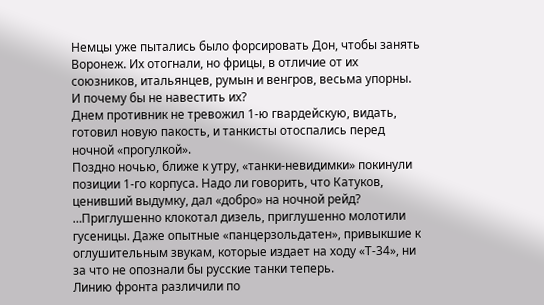Немцы уже пытались было форсировать Дон, чтобы занять Воронеж. Их отогнали, но фрицы, в отличие от их союзников, итальянцев, румын и венгров, весьма упорны.
И почему бы не навестить их?
Днем противник не тревожил 1-ю гвардейскую, видать, готовил новую пакость, и танкисты отоспались перед ночной «прогулкой».
Поздно ночью, ближе к утру, «танки-невидимки» покинули позиции 1-го корпуса. Надо ли говорить, что Катуков, ценивший выдумку, дал «добро» на ночной рейд?
…Приглушенно клокотал дизель, приглушенно молотили гусеницы. Даже опытные «панцерзольдатен», привыкшие к оглушительным звукам, которые издает на ходу «Т-34», ни за что не опознали бы русские танки теперь.
Линию фронта различили по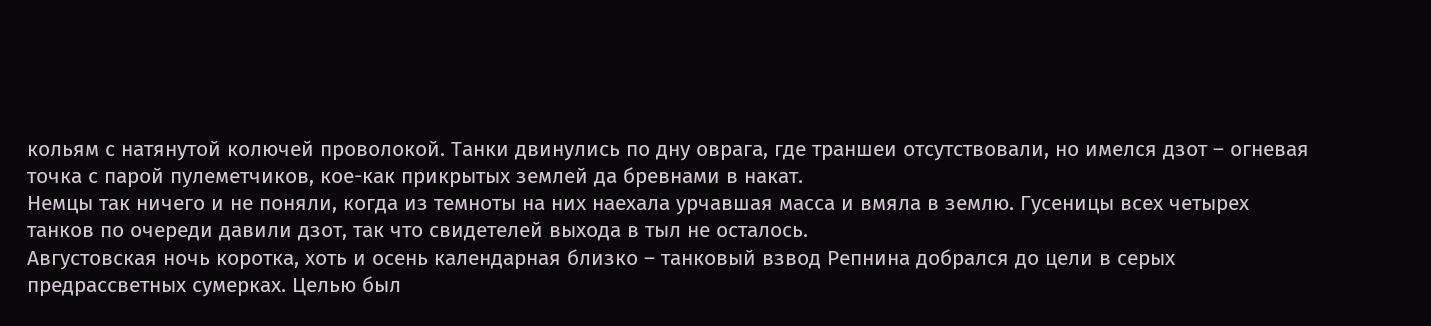кольям с натянутой колючей проволокой. Танки двинулись по дну оврага, где траншеи отсутствовали, но имелся дзот – огневая точка с парой пулеметчиков, кое-как прикрытых землей да бревнами в накат.
Немцы так ничего и не поняли, когда из темноты на них наехала урчавшая масса и вмяла в землю. Гусеницы всех четырех танков по очереди давили дзот, так что свидетелей выхода в тыл не осталось.
Августовская ночь коротка, хоть и осень календарная близко – танковый взвод Репнина добрался до цели в серых предрассветных сумерках. Целью был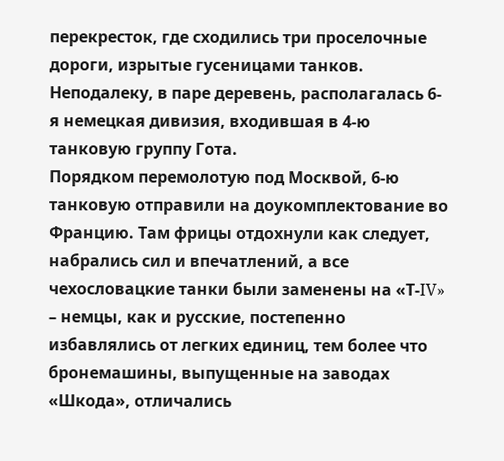перекресток, где сходились три проселочные дороги, изрытые гусеницами танков.
Неподалеку, в паре деревень, располагалась 6-я немецкая дивизия, входившая в 4-ю танковую группу Гота.
Порядком перемолотую под Москвой, 6-ю танковую отправили на доукомплектование во Францию. Там фрицы отдохнули как следует, набрались сил и впечатлений, а все чехословацкие танки были заменены на «Т-IV» – немцы, как и русские, постепенно избавлялись от легких единиц, тем более что бронемашины, выпущенные на заводах «Шкода», отличались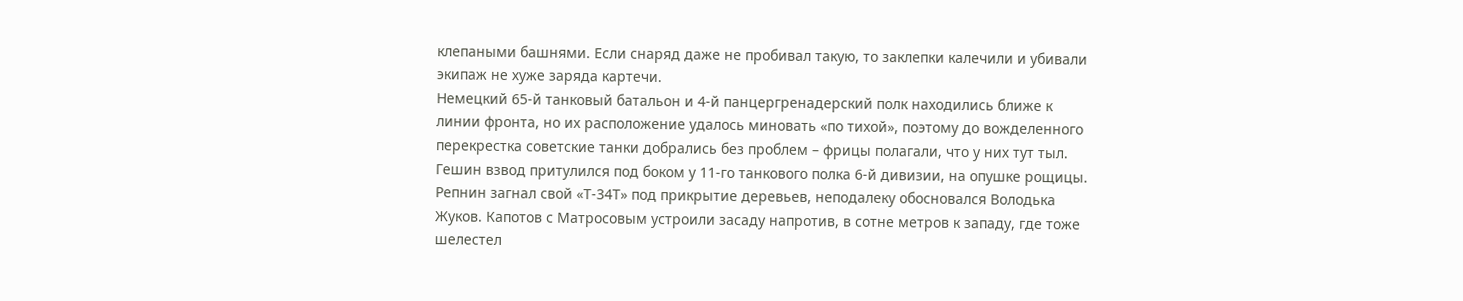клепаными башнями. Если снаряд даже не пробивал такую, то заклепки калечили и убивали экипаж не хуже заряда картечи.
Немецкий 65-й танковый батальон и 4-й панцергренадерский полк находились ближе к линии фронта, но их расположение удалось миновать «по тихой», поэтому до вожделенного перекрестка советские танки добрались без проблем – фрицы полагали, что у них тут тыл.
Гешин взвод притулился под боком у 11-го танкового полка 6-й дивизии, на опушке рощицы.
Репнин загнал свой «Т-34Т» под прикрытие деревьев, неподалеку обосновался Володька Жуков. Капотов с Матросовым устроили засаду напротив, в сотне метров к западу, где тоже шелестел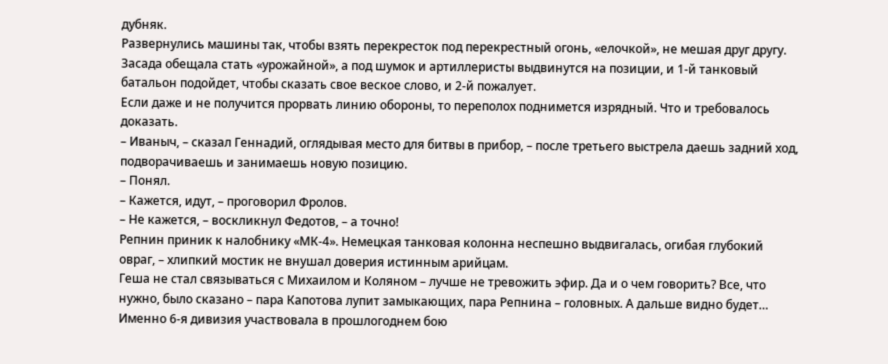дубняк.
Развернулись машины так, чтобы взять перекресток под перекрестный огонь, «елочкой», не мешая друг другу.
Засада обещала стать «урожайной», а под шумок и артиллеристы выдвинутся на позиции, и 1-й танковый батальон подойдет, чтобы сказать свое веское слово, и 2-й пожалует.
Если даже и не получится прорвать линию обороны, то переполох поднимется изрядный. Что и требовалось доказать.
– Иваныч, – сказал Геннадий, оглядывая место для битвы в прибор, – после третьего выстрела даешь задний ход, подворачиваешь и занимаешь новую позицию.
– Понял.
– Кажется, идут, – проговорил Фролов.
– Не кажется, – воскликнул Федотов, – а точно!
Репнин приник к налобнику «МК-4». Немецкая танковая колонна неспешно выдвигалась, огибая глубокий овраг, – хлипкий мостик не внушал доверия истинным арийцам.
Геша не стал связываться с Михаилом и Коляном – лучше не тревожить эфир. Да и о чем говорить? Все, что нужно, было сказано – пара Капотова лупит замыкающих, пара Репнина – головных. А дальше видно будет…
Именно 6-я дивизия участвовала в прошлогоднем бою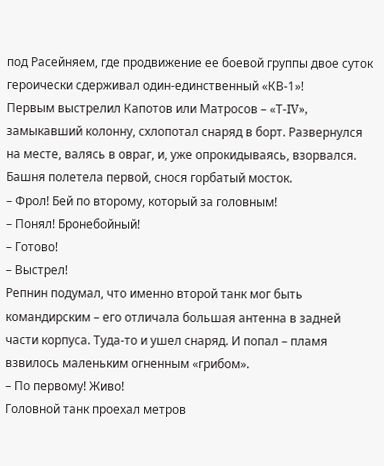под Расейняем, где продвижение ее боевой группы двое суток героически сдерживал один-единственный «КВ-1»!
Первым выстрелил Капотов или Матросов – «Т-IV», замыкавший колонну, схлопотал снаряд в борт. Развернулся на месте, валясь в овраг, и, уже опрокидываясь, взорвался. Башня полетела первой, снося горбатый мосток.
– Фрол! Бей по второму, который за головным!
– Понял! Бронебойный!
– Готово!
– Выстрел!
Репнин подумал, что именно второй танк мог быть командирским – его отличала большая антенна в задней части корпуса. Туда-то и ушел снаряд. И попал – пламя взвилось маленьким огненным «грибом».
– По первому! Живо!
Головной танк проехал метров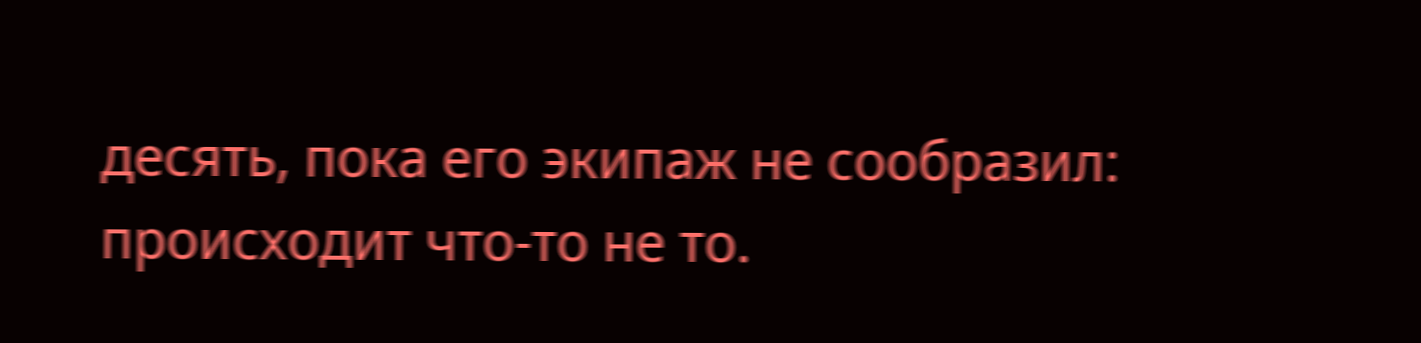десять, пока его экипаж не сообразил: происходит что-то не то.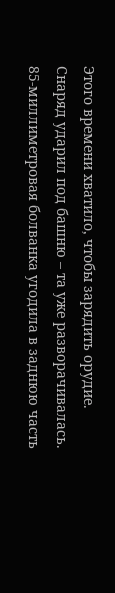Этого времени хватило, чтобы зарядить орудие.
Снаряд ударил под башню – та уже разворачивалась.
85-миллиметровая болванка угодила в заднюю часть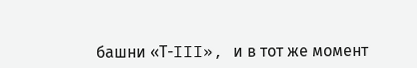башни «Т-III», и в тот же момент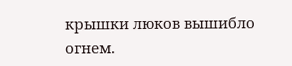крышки люков вышибло огнем.